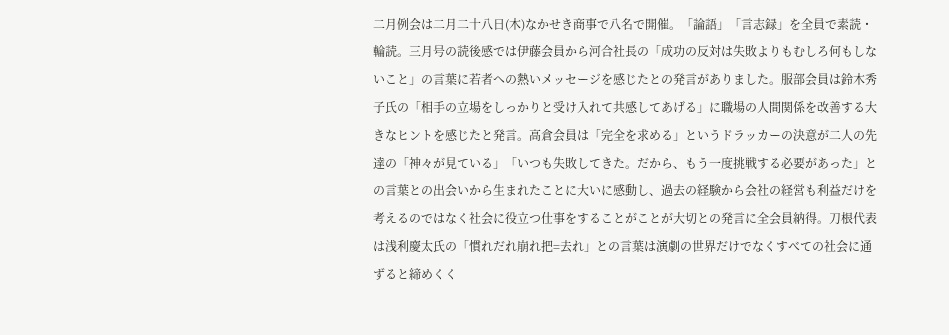二月例会は二月二十八日(木)なかせき商事で八名で開催。「論語」「言志録」を全員で素読・輪読。三月号の読後感では伊藤会員から河合社長の「成功の反対は失敗よりもむしろ何もしないこと」の言葉に若者への熱いメッセージを感じたとの発言がありました。服部会員は鈴木秀子氏の「相手の立場をしっかりと受け入れて共感してあげる」に職場の人間関係を改善する大きなヒントを感じたと発言。高倉会員は「完全を求める」というドラッカーの決意が二人の先達の「神々が見ている」「いつも失敗してきた。だから、もう一度挑戦する必要があった」との言葉との出会いから生まれたことに大いに感動し、過去の経験から会社の経営も利益だけを考えるのではなく社会に役立つ仕事をすることがことが大切との発言に全会員納得。刀根代表は浅利慶太氏の「慣れだれ崩れ把=去れ」との言葉は演劇の世界だけでなくすべての社会に通ずると締めくく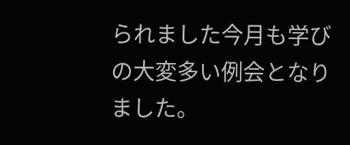られました今月も学びの大変多い例会となりました。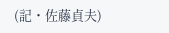(記・佐藤貞夫)